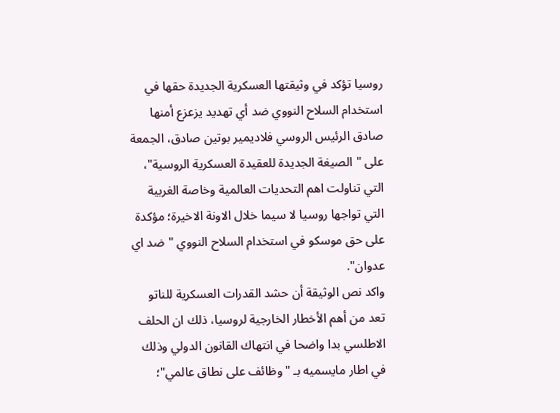روسيا تؤكد في وثيقتها العسكرية الجديدة حقها في استخدام السلاح النووي ضد أي تهديد يزعزع أمنها
صادق الرئيس الروسي فلاديمير بوتين صادق، الجمعة على "الصيغة الجديدة للعقيدة العسكرية الروسية"، التي تناولت اهم التحديات العالمية وخاصة الغربية التي تواجها روسيا لا سيما خلال الاونة الاخيرة؛ مؤكدة على حق موسكو في استخدام السلاح النووي "ضد اي عدوان".
واكد نص الوثيقة أن حشد القدرات العسكرية للناتو تعد من أهم الأخطار الخارجية لروسيا، ذلك ان الحلف الاطلسي بدا واضحا في انتهاك القانون الدولي وذلك في اطار مايسميه بـ "وظائف على نطاق عالمي"؛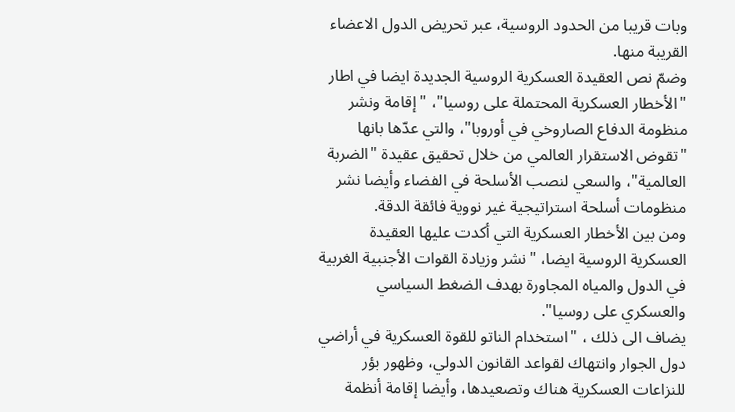وبات قريبا من الحدود الروسية، عبر تحريض الدول الاعضاء القريبة منها.
وضمّ نص العقيدة العسكرية الروسية الجديدة ايضا في اطار "الأخطار العسكرية المحتملة على روسيا"، "إقامة ونشر منظومة الدفاع الصاروخي في أوروبا"، والتي عدّها بانها "تقوض الاستقرار العالمي من خلال تحقيق عقيدة "الضربة العالمية"، والسعي لنصب الأسلحة في الفضاء وأيضا نشر منظومات أسلحة استراتيجية غير نووية فائقة الدقة.
ومن بين الأخطار العسكرية التي أكدت عليها العقيدة العسكرية الروسية ايضا، "نشر وزيادة القوات الأجنبية الغربية في الدول والمياه المجاورة بهدف الضغط السياسي والعسكري على روسيا".
يضاف الى ذلك ، "استخدام الناتو للقوة العسكرية في أراضي دول الجوار وانتهاك لقواعد القانون الدولي، وظهور بؤر للنزاعات العسكرية هناك وتصعيدها، وأيضا إقامة أنظمة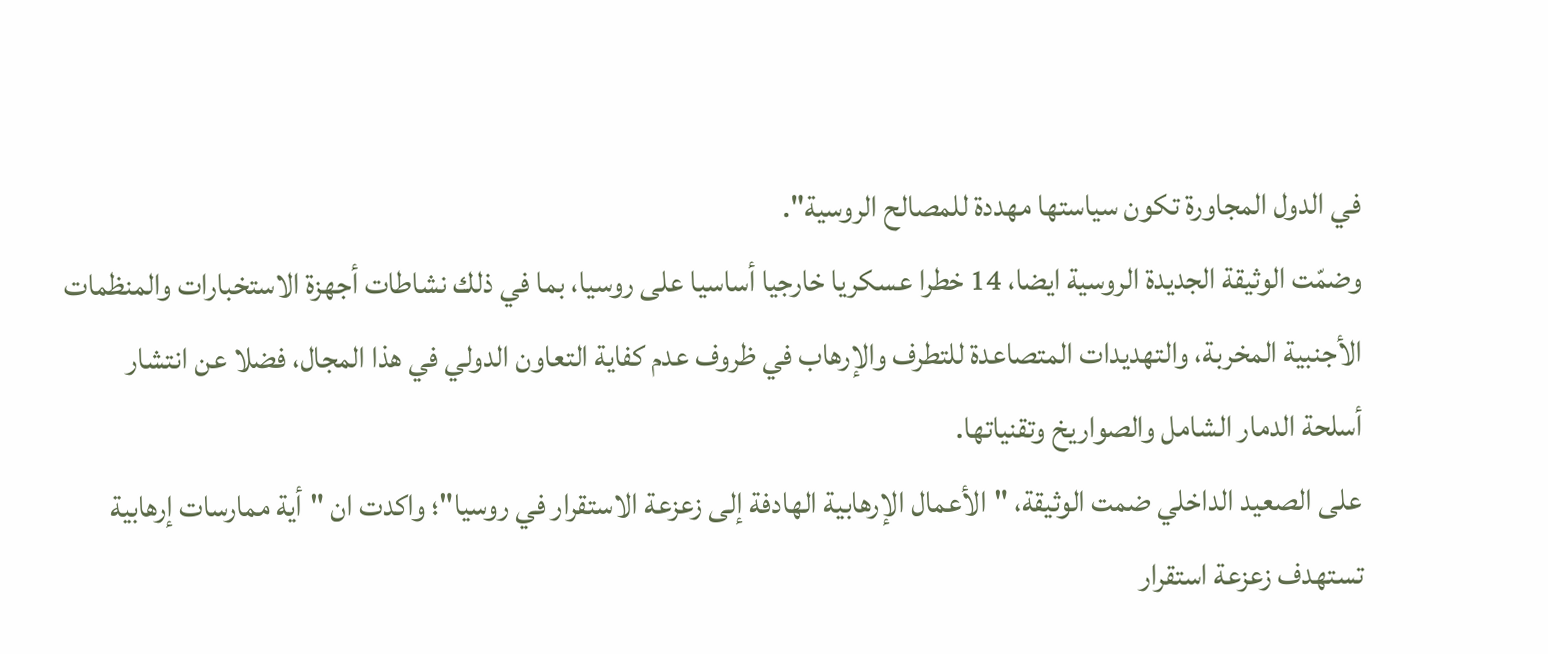في الدول المجاورة تكون سياستها مهددة للمصالح الروسية".
وضمّت الوثيقة الجديدة الروسية ايضا، 14 خطرا عسكريا خارجيا أساسيا على روسيا، بما في ذلك نشاطات أجهزة الاستخبارات والمنظمات الأجنبية المخربة، والتهديدات المتصاعدة للتطرف والإرهاب في ظروف عدم كفاية التعاون الدولي في هذا المجال، فضلا عن انتشار أسلحة الدمار الشامل والصواريخ وتقنياتها.
على الصعيد الداخلي ضمت الوثيقة، "الأعمال الإرهابية الهادفة إلى زعزعة الاستقرار في روسيا"؛ واكدت ان "أية ممارسات إرهابية تستهدف زعزعة استقرار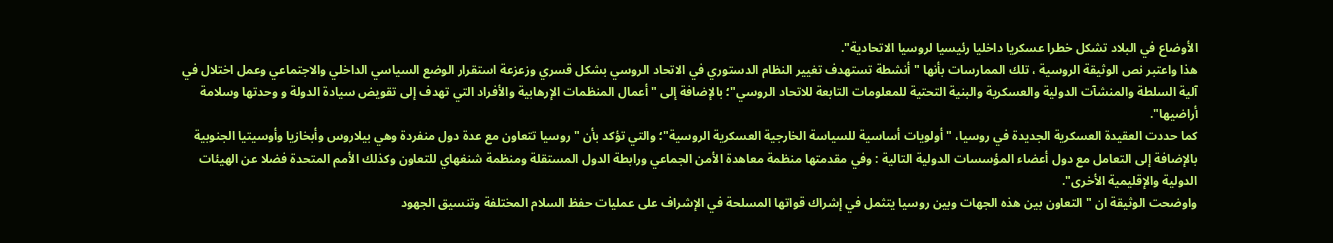الأوضاع في البلاد تشكل خطرا عسكريا داخليا رئيسيا لروسيا الاتحادية".
هذا واعتبر نص الوثيقة الروسية ، تلك الممارسات بأنها "أنشطة تستهدف تغيير النظام الدستوري في الاتحاد الروسي بشكل قسري وزعزعة استقرار الوضع السياسي الداخلي والاجتماعي وعمل اختلال في آلية السلطة والمنشآت الدولية والعسكرية والبنية التحتية للمعلومات التابعة للاتحاد الروسي"؛ بالإضافة إلى "أعمال المنظمات الإرهابية والأفراد التي تهدف إلى تقويض سيادة الدولة و وحدتها وسلامة أراضيها".
كما حددت العقيدة العسكرية الجديدة في روسيا، "أولويات أساسية للسياسة الخارجية العسكرية الروسية"؛ والتي تؤكد بأن "روسيا تتعاون مع عدة دول منفردة وهي بيلاروس وأبخازيا وأوسيتيا الجنوبية بالإضافة إلى التعامل مع دول أعضاء المؤسسات الدولية التالية : وفي مقدمتها منظمة معاهدة الأمن الجماعي ورابطة الدول المستقلة ومنظمة شنغهاي للتعاون وكذلك الأمم المتحدة فضلا عن الهيئات الدولية والإقليمية الأخرى".
واوضحت الوثيقة ان "التعاون بين هذه الجهات وبين روسيا يتثمل في إشراك قواتها المسلحة في الإشراف على عمليات حفظ السلام المختلفة وتنسيق الجهود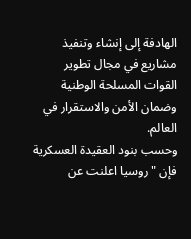الهادفة إلى إنشاء وتنفيذ مشاريع في مجال تطوير القوات المسلحة الوطنية وضمان الأمن والاستقرار في العالم.
وحسب بنود العقيدة العسكرية فإن "روسيا اعلنت عن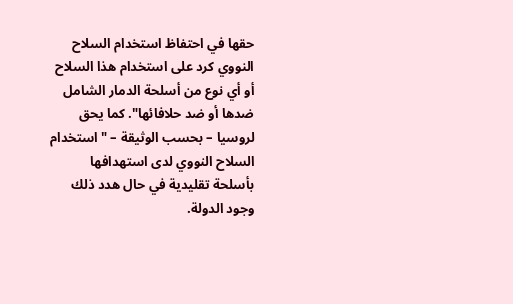حقها في احتفاظ استخدام السلاح النووي كرد على استخدام هذا السلاح أو أي نوع من أسلحة الدمار الشامل ضدها أو ضد حلافائها". كما يحق لروسيا – بحسب الوثيقة – "استخدام السلاح النووي لدى استهدافها بأسلحة تقليدية في حال هدد ذلك وجود الدولة.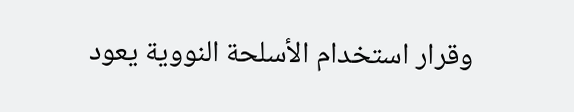وقرار استخدام الأسلحة النووية يعود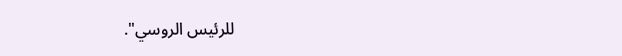للرئيس الروسي".